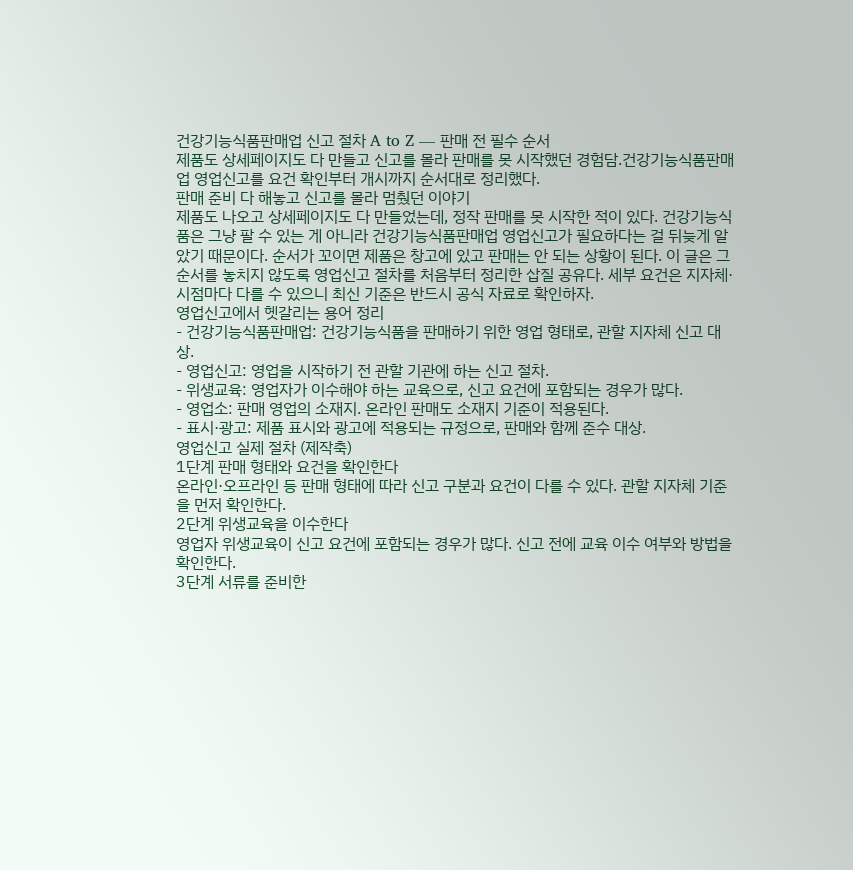건강기능식품판매업 신고 절차 A to Z — 판매 전 필수 순서
제품도 상세페이지도 다 만들고 신고를 몰라 판매를 못 시작했던 경험담.건강기능식품판매업 영업신고를 요건 확인부터 개시까지 순서대로 정리했다.
판매 준비 다 해놓고 신고를 몰라 멈췄던 이야기
제품도 나오고 상세페이지도 다 만들었는데, 정작 판매를 못 시작한 적이 있다. 건강기능식품은 그냥 팔 수 있는 게 아니라 건강기능식품판매업 영업신고가 필요하다는 걸 뒤늦게 알았기 때문이다. 순서가 꼬이면 제품은 창고에 있고 판매는 안 되는 상황이 된다. 이 글은 그 순서를 놓치지 않도록 영업신고 절차를 처음부터 정리한 삽질 공유다. 세부 요건은 지자체·시점마다 다를 수 있으니 최신 기준은 반드시 공식 자료로 확인하자.
영업신고에서 헷갈리는 용어 정리
- 건강기능식품판매업: 건강기능식품을 판매하기 위한 영업 형태로, 관할 지자체 신고 대상.
- 영업신고: 영업을 시작하기 전 관할 기관에 하는 신고 절차.
- 위생교육: 영업자가 이수해야 하는 교육으로, 신고 요건에 포함되는 경우가 많다.
- 영업소: 판매 영업의 소재지. 온라인 판매도 소재지 기준이 적용된다.
- 표시·광고: 제품 표시와 광고에 적용되는 규정으로, 판매와 함께 준수 대상.
영업신고 실제 절차 (제작축)
1단계 판매 형태와 요건을 확인한다
온라인·오프라인 등 판매 형태에 따라 신고 구분과 요건이 다를 수 있다. 관할 지자체 기준을 먼저 확인한다.
2단계 위생교육을 이수한다
영업자 위생교육이 신고 요건에 포함되는 경우가 많다. 신고 전에 교육 이수 여부와 방법을 확인한다.
3단계 서류를 준비한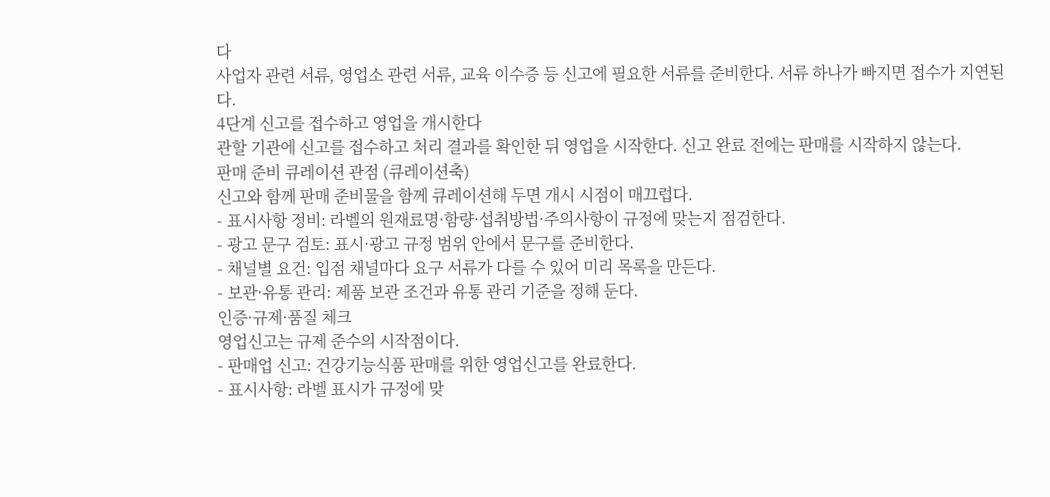다
사업자 관련 서류, 영업소 관련 서류, 교육 이수증 등 신고에 필요한 서류를 준비한다. 서류 하나가 빠지면 접수가 지연된다.
4단계 신고를 접수하고 영업을 개시한다
관할 기관에 신고를 접수하고 처리 결과를 확인한 뒤 영업을 시작한다. 신고 완료 전에는 판매를 시작하지 않는다.
판매 준비 큐레이션 관점 (큐레이션축)
신고와 함께 판매 준비물을 함께 큐레이션해 두면 개시 시점이 매끄럽다.
- 표시사항 정비: 라벨의 원재료명·함량·섭취방법·주의사항이 규정에 맞는지 점검한다.
- 광고 문구 검토: 표시·광고 규정 범위 안에서 문구를 준비한다.
- 채널별 요건: 입점 채널마다 요구 서류가 다를 수 있어 미리 목록을 만든다.
- 보관·유통 관리: 제품 보관 조건과 유통 관리 기준을 정해 둔다.
인증·규제·품질 체크
영업신고는 규제 준수의 시작점이다.
- 판매업 신고: 건강기능식품 판매를 위한 영업신고를 완료한다.
- 표시사항: 라벨 표시가 규정에 맞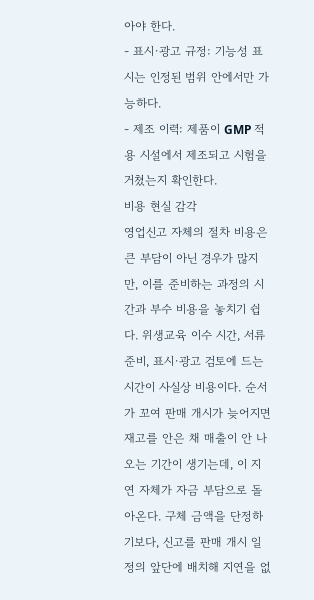아야 한다.
- 표시·광고 규정: 기능성 표시는 인정된 범위 안에서만 가능하다.
- 제조 이력: 제품이 GMP 적용 시설에서 제조되고 시험을 거쳤는지 확인한다.
비용 현실 감각
영업신고 자체의 절차 비용은 큰 부담이 아닌 경우가 많지만, 이를 준비하는 과정의 시간과 부수 비용을 놓치기 쉽다. 위생교육 이수 시간, 서류 준비, 표시·광고 검토에 드는 시간이 사실상 비용이다. 순서가 꼬여 판매 개시가 늦어지면 재고를 안은 채 매출이 안 나오는 기간이 생기는데, 이 지연 자체가 자금 부담으로 돌아온다. 구체 금액을 단정하기보다, 신고를 판매 개시 일정의 앞단에 배치해 지연을 없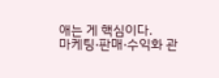애는 게 핵심이다.
마케팅·판매·수익화 관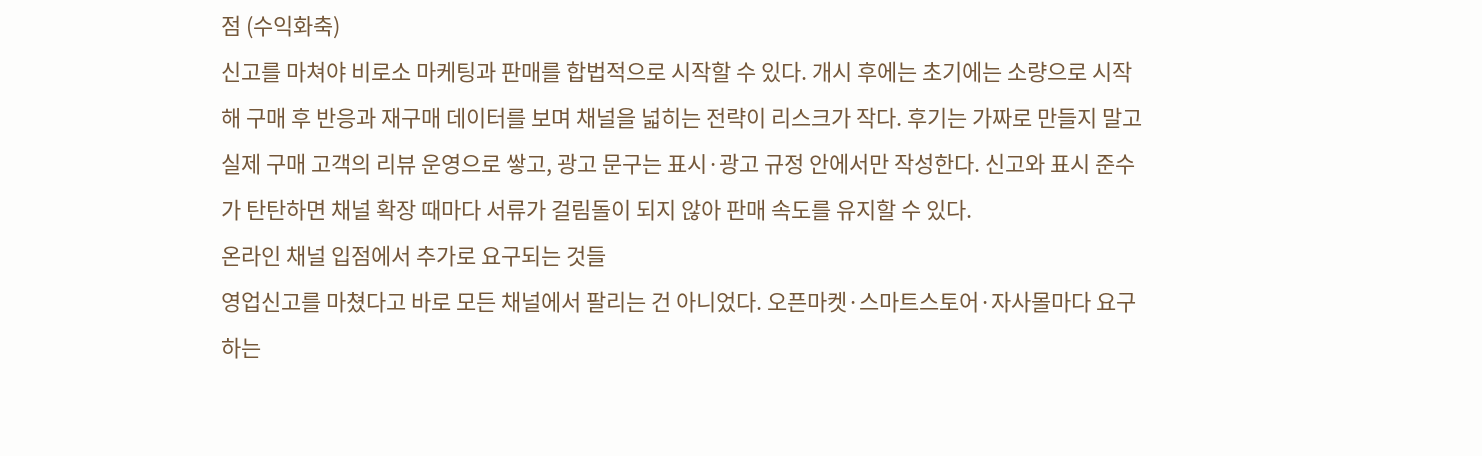점 (수익화축)
신고를 마쳐야 비로소 마케팅과 판매를 합법적으로 시작할 수 있다. 개시 후에는 초기에는 소량으로 시작해 구매 후 반응과 재구매 데이터를 보며 채널을 넓히는 전략이 리스크가 작다. 후기는 가짜로 만들지 말고 실제 구매 고객의 리뷰 운영으로 쌓고, 광고 문구는 표시·광고 규정 안에서만 작성한다. 신고와 표시 준수가 탄탄하면 채널 확장 때마다 서류가 걸림돌이 되지 않아 판매 속도를 유지할 수 있다.
온라인 채널 입점에서 추가로 요구되는 것들
영업신고를 마쳤다고 바로 모든 채널에서 팔리는 건 아니었다. 오픈마켓·스마트스토어·자사몰마다 요구하는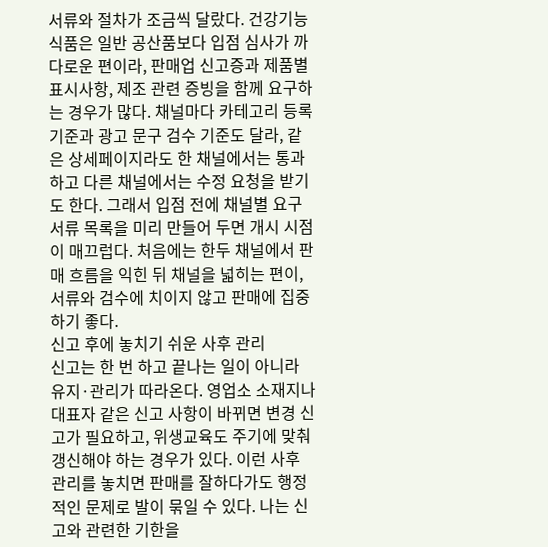서류와 절차가 조금씩 달랐다. 건강기능식품은 일반 공산품보다 입점 심사가 까다로운 편이라, 판매업 신고증과 제품별 표시사항, 제조 관련 증빙을 함께 요구하는 경우가 많다. 채널마다 카테고리 등록 기준과 광고 문구 검수 기준도 달라, 같은 상세페이지라도 한 채널에서는 통과하고 다른 채널에서는 수정 요청을 받기도 한다. 그래서 입점 전에 채널별 요구 서류 목록을 미리 만들어 두면 개시 시점이 매끄럽다. 처음에는 한두 채널에서 판매 흐름을 익힌 뒤 채널을 넓히는 편이, 서류와 검수에 치이지 않고 판매에 집중하기 좋다.
신고 후에 놓치기 쉬운 사후 관리
신고는 한 번 하고 끝나는 일이 아니라 유지·관리가 따라온다. 영업소 소재지나 대표자 같은 신고 사항이 바뀌면 변경 신고가 필요하고, 위생교육도 주기에 맞춰 갱신해야 하는 경우가 있다. 이런 사후 관리를 놓치면 판매를 잘하다가도 행정적인 문제로 발이 묶일 수 있다. 나는 신고와 관련한 기한을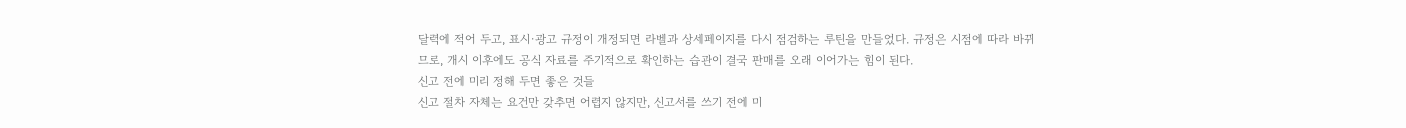달력에 적어 두고, 표시·광고 규정이 개정되면 라벨과 상세페이지를 다시 점검하는 루틴을 만들었다. 규정은 시점에 따라 바뀌므로, 개시 이후에도 공식 자료를 주기적으로 확인하는 습관이 결국 판매를 오래 이어가는 힘이 된다.
신고 전에 미리 정해 두면 좋은 것들
신고 절차 자체는 요건만 갖추면 어렵지 않지만, 신고서를 쓰기 전에 미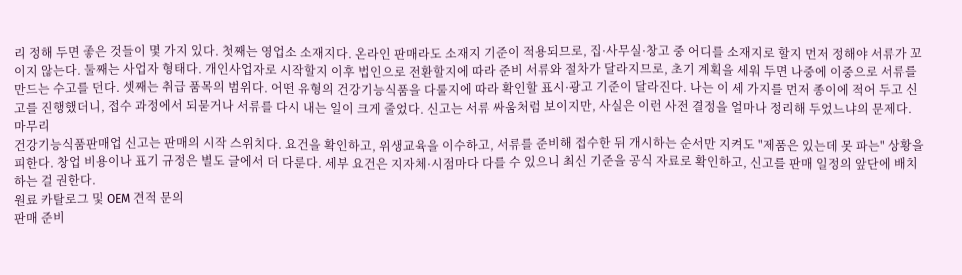리 정해 두면 좋은 것들이 몇 가지 있다. 첫째는 영업소 소재지다. 온라인 판매라도 소재지 기준이 적용되므로, 집·사무실·창고 중 어디를 소재지로 할지 먼저 정해야 서류가 꼬이지 않는다. 둘째는 사업자 형태다. 개인사업자로 시작할지 이후 법인으로 전환할지에 따라 준비 서류와 절차가 달라지므로, 초기 계획을 세워 두면 나중에 이중으로 서류를 만드는 수고를 던다. 셋째는 취급 품목의 범위다. 어떤 유형의 건강기능식품을 다룰지에 따라 확인할 표시·광고 기준이 달라진다. 나는 이 세 가지를 먼저 종이에 적어 두고 신고를 진행했더니, 접수 과정에서 되묻거나 서류를 다시 내는 일이 크게 줄었다. 신고는 서류 싸움처럼 보이지만, 사실은 이런 사전 결정을 얼마나 정리해 두었느냐의 문제다.
마무리
건강기능식품판매업 신고는 판매의 시작 스위치다. 요건을 확인하고, 위생교육을 이수하고, 서류를 준비해 접수한 뒤 개시하는 순서만 지켜도 "제품은 있는데 못 파는" 상황을 피한다. 창업 비용이나 표기 규정은 별도 글에서 더 다룬다. 세부 요건은 지자체·시점마다 다를 수 있으니 최신 기준을 공식 자료로 확인하고, 신고를 판매 일정의 앞단에 배치하는 걸 권한다.
원료 카탈로그 및 OEM 견적 문의
판매 준비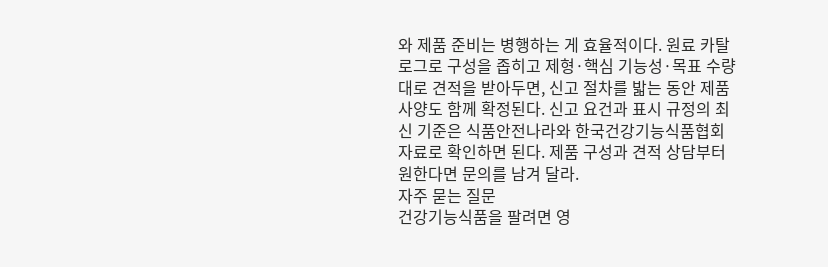와 제품 준비는 병행하는 게 효율적이다. 원료 카탈로그로 구성을 좁히고 제형·핵심 기능성·목표 수량대로 견적을 받아두면, 신고 절차를 밟는 동안 제품 사양도 함께 확정된다. 신고 요건과 표시 규정의 최신 기준은 식품안전나라와 한국건강기능식품협회 자료로 확인하면 된다. 제품 구성과 견적 상담부터 원한다면 문의를 남겨 달라.
자주 묻는 질문
건강기능식품을 팔려면 영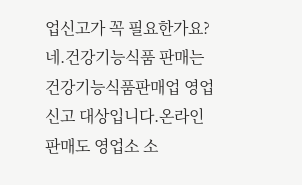업신고가 꼭 필요한가요?
네.건강기능식품 판매는 건강기능식품판매업 영업신고 대상입니다.온라인 판매도 영업소 소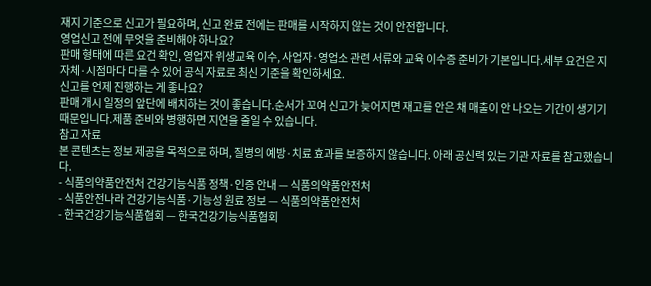재지 기준으로 신고가 필요하며, 신고 완료 전에는 판매를 시작하지 않는 것이 안전합니다.
영업신고 전에 무엇을 준비해야 하나요?
판매 형태에 따른 요건 확인, 영업자 위생교육 이수, 사업자·영업소 관련 서류와 교육 이수증 준비가 기본입니다.세부 요건은 지자체·시점마다 다를 수 있어 공식 자료로 최신 기준을 확인하세요.
신고를 언제 진행하는 게 좋나요?
판매 개시 일정의 앞단에 배치하는 것이 좋습니다.순서가 꼬여 신고가 늦어지면 재고를 안은 채 매출이 안 나오는 기간이 생기기 때문입니다.제품 준비와 병행하면 지연을 줄일 수 있습니다.
참고 자료
본 콘텐츠는 정보 제공을 목적으로 하며, 질병의 예방·치료 효과를 보증하지 않습니다. 아래 공신력 있는 기관 자료를 참고했습니다.
- 식품의약품안전처 건강기능식품 정책·인증 안내 — 식품의약품안전처
- 식품안전나라 건강기능식품·기능성 원료 정보 — 식품의약품안전처
- 한국건강기능식품협회 — 한국건강기능식품협회